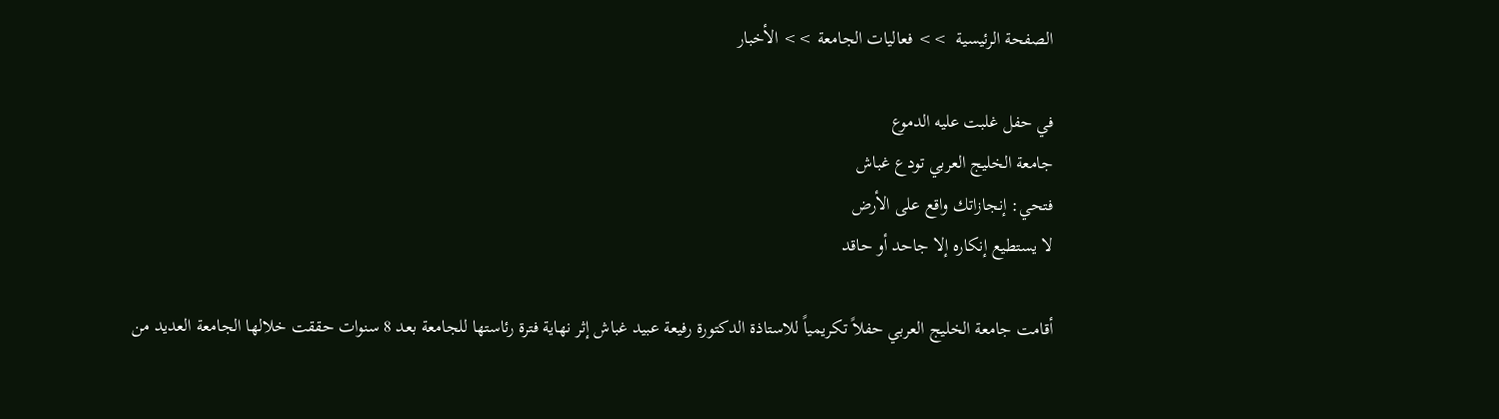الصفحة الرئيسية  >> فعاليات الجامعة >> الأخبار

في حفل غلبت عليه الدموع
جامعة الخليج العربي تودع غباش
فتحي: إنجازاتك واقع على الأرض
لا يستطيع إنكاره إلا جاحد أو حاقد

أقامت جامعة الخليج العربي حفلاً تكريمياً للاستاذة الدكتورة رفيعة عبيد غباش إثر نهاية فترة رئاستها للجامعة بعد 8 سنوات حققت خلالها الجامعة العديد من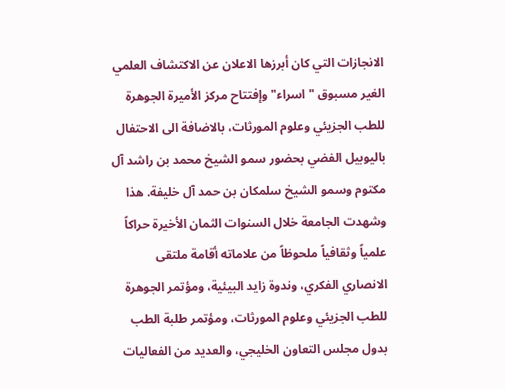الانجازات التي كان أبرزها الاعلان عن الاكتشاف العلمي الغير مسبوق "اسراء" وإفتتاح مركز الأميرة الجوهرة للطب الجزيئي وعلوم المورثات، بالاضافة الى الاحتفال باليوبيل الفضي بحضور سمو الشيخ محمد بن راشد آل مكتوم وسمو الشيخ سلمكان بن حمد آل خليفة. هذا وشهدت الجامعة خلال السنوات الثمان الأخيرة حراكاً علمياً وثقافياً ملحوظاً من علاماته أقامة ملتقى الانصاري الفكري، وندوة زايد البيئية، ومؤتمر الجوهرة للطب الجزيئي وعلوم المورثات، ومؤتمر طلبة الطب بدول مجلس التعاون الخليجي، والعديد من الفعاليات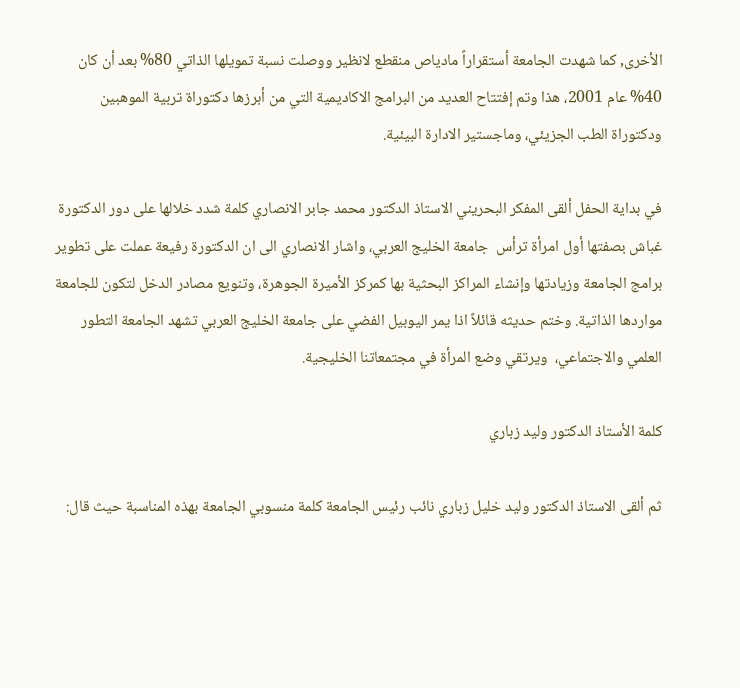الأخرى, كما شهدت الجامعة أستقراراً مادياص منقطع لانظير ووصلت نسبة تمويلها الذاتي 80% بعد أن كان 40% عام 2001، هذا وتم إفتتاح العديد من البرامج الاكاديمية التي من أبرزها دكتوراة تربية الموهبين ودكتوراة الطب الجزيئي، وماجستير الادارة البيئية.

في بداية الحفل ألقى المفكر البحريني الاستاذ الدكتور محمد جابر الانصاري كلمة شدد خلالها على دور الدكتورة غباش بصفتها أول امرأة ترأس  جامعة الخليج العربي، واشار الانصاري الى ان الدكتورة رفيعة عملت على تطوير برامج الجامعة وزيادتها وإنشاء المراكز البحثية بها كمركز الأميرة الجوهرة، وتنويع مصادر الدخل لتكون للجامعة مواردها الذاتية. وختم حديثه قائلاً اذا يمر اليوبيل الفضي على جامعة الخليج العربي تشهد الجامعة التطور العلمي والاجتماعي،  ويرتقي وضع المرأة في مجتمعاتنا الخليجية.

كلمة الأستاذ الدكتور وليد زباري

ثم ألقى الاستاذ الدكتور وليد خليل زباري نائب رئيس الجامعة كلمة منسوبي الجامعة بهذه المناسبة حيث قال: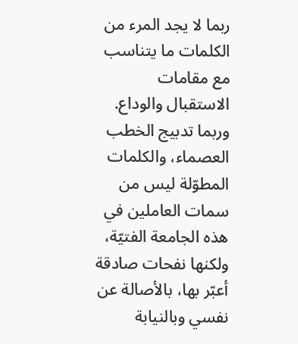ربما لا يجد المرء من الكلمات ما يتناسب مع مقامات الاستقبال والوداع.  وربما تدبيج الخطب العصماء، والكلمات المطوّلة ليس من سمات العاملين في هذه الجامعة الفتيّة، ولكنها نفحات صادقة أعبّر بها، بالأصالة عن نفسي وبالنيابة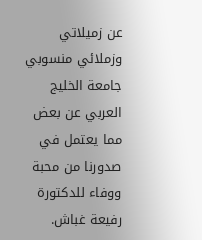عن زميلاتي وزملائي منسوبي جامعة الخليج العربي عن بعض مما يعتمل في صدورنا من محبة ووفاء للدكتورة رفيعة غباش.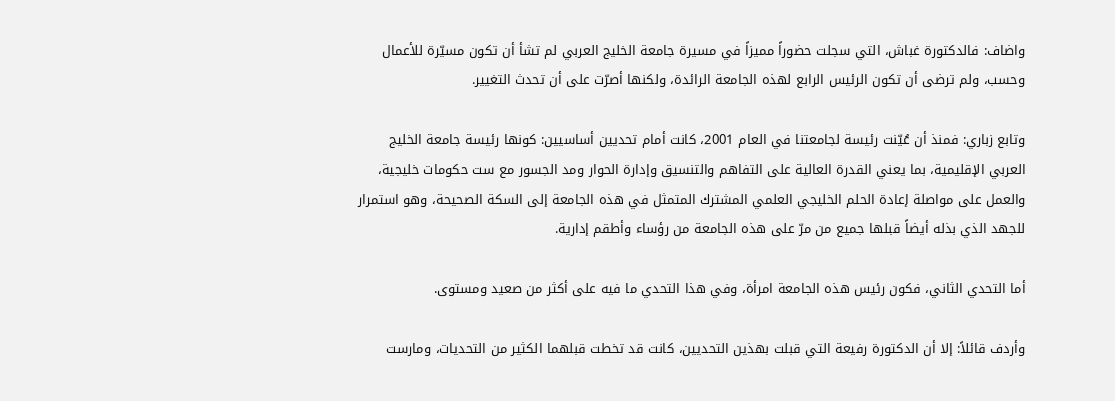واضاف: فالدكتورة غباش، التي سجلت حضوراً مميزاً في مسيرة جامعة الخليج العربي لم تشأ أن تكون مسيّرة للأعمال وحسب، ولم ترضى أن تكون الرئيس الرابع لهذه الجامعة الرائدة، ولكنها أصرّت على أن تحدث التغيير.

وتابع زباري: فمنذ أن عُيّنت رئيسة لجامعتنا في العام 2001، كانت أمام تحديين أساسيين: كونها رئيسة جامعة الخليج العربي الإقليمية، بما يعني القدرة العالية على التفاهم والتنسيق وإدارة الحوار ومد الجسور مع ست حكومات خليجية، والعمل على مواصلة إعادة الحلم الخليجي العلمي المشترك المتمثل في هذه الجامعة إلى السكة الصحيحة، وهو استمرار للجهد الذي بذله أيضاً قبلها جميع من مرّ على هذه الجامعة من رؤساء وأطقم إدارية.

أما التحدي الثاني، فكون رئيس هذه الجامعة امرأة، وفي هذا التحدي ما فيه على أكثر من صعيد ومستوى.

وأردف قائلاً: إلا أن الدكتورة رفيعة التي قبلت بهذين التحديين، كانت قد تخطت قبلهما الكثير من التحديات، ومارست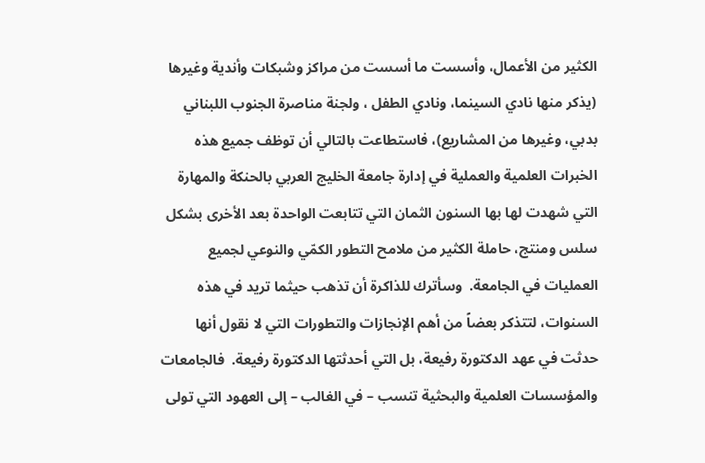الكثير من الأعمال، وأسست ما أسست من مراكز وشبكات وأندية وغيرها (يذكر منها نادي السينما، ونادي الطفل ، ولجنة مناصرة الجنوب اللبناني بدبي، وغيرها من المشاريع)، فاستطاعت بالتالي أن توظف جميع هذه الخبرات العلمية والعملية في إدارة جامعة الخليج العربي بالحنكة والمهارة التي شهدت لها بها السنون الثمان التي تتابعت الواحدة بعد الأخرى بشكل سلس ومنتج، حاملة الكثير من ملامح التطور الكمّي والنوعي لجميع العمليات في الجامعة.  وسأترك للذاكرة أن تذهب حيثما تريد في هذه السنوات، لتتذكر بعضاً من أهم الإنجازات والتطورات التي لا نقول أنها حدثت في عهد الدكتورة رفيعة، بل التي أحدثتها الدكتورة رفيعة.  فالجامعات والمؤسسات العلمية والبحثية تنسب – في الغالب – إلى العهود التي تولى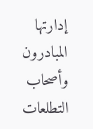إدارتها المبادرون وأصحاب التطلعات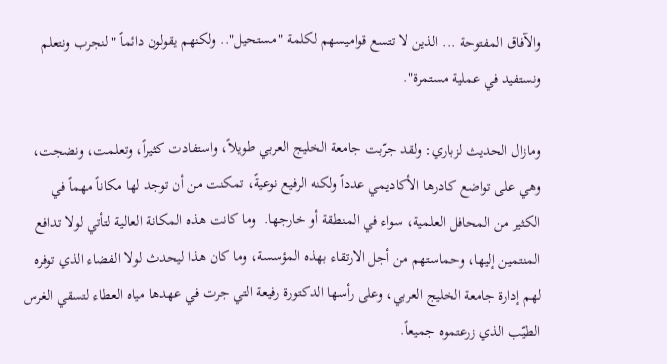والآفاق المفتوحة ... الذين لا تتسع قواميسهم لكلمة "مستحيل".. ولكنهم يقولون دائماً "لنجرب ونتعلم ونستفيد في عملية مستمرة".

ومازال الحديث لزباري: ولقد جرّبت جامعة الخليج العربي طويلاً، واستفادت كثيراً، وتعلمت، ونضجت، وهي على تواضع كادرها الأكاديمي عدداً ولكنه الرفيع نوعيةً، تمكنت من أن توجد لها مكاناً مهماً في الكثير من المحافل العلمية، سواء في المنطقة أو خارجها.  وما كانت هذه المكانة العالية لتأتي لولا تدافع المنتمين إليها، وحماستهم من أجل الارتقاء بهذه المؤسسة، وما كان هذا ليحدث لولا الفضاء الذي توفره لهم إدارة جامعة الخليج العربي، وعلى رأسها الدكتورة رفيعة التي جرت في عهدها مياه العطاء لتسقي الغرس الطيّب الذي زرعتموه جميعاً.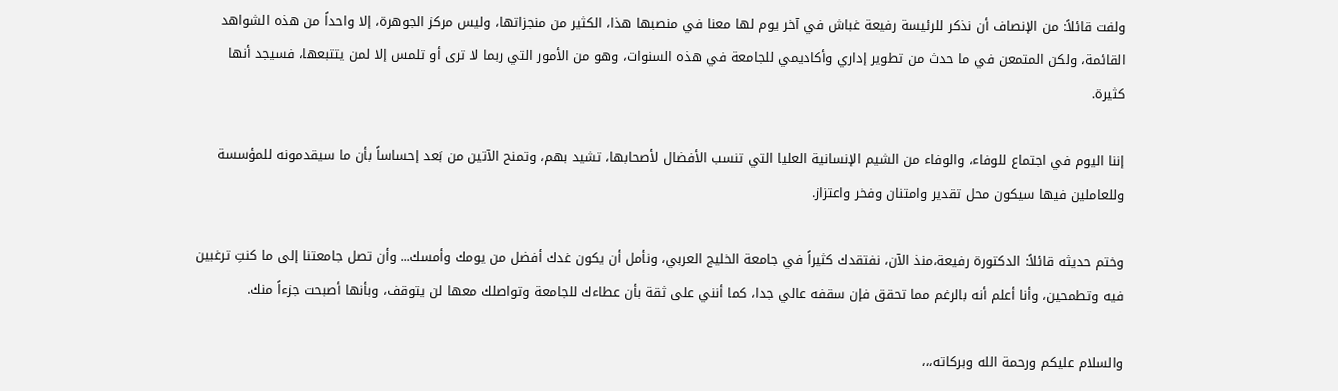ولفت قائلاً: من الإنصاف أن نذكر للرئيسة رفيعة غباش في آخر يوم لها معنا في منصبها هذا، الكثير من منجزاتها، وليس مركز الجوهرة، إلا واحداً من هذه الشواهد القائمة، ولكن المتمعن في ما حدث من تطوير إداري وأكاديمي للجامعة في هذه السنوات، وهو من الأمور التي ربما لا ترى أو تلمس إلا لمن يتتبعها، فسيجد أنها كثيرة.

إننا اليوم في اجتماع للوفاء، والوفاء من الشيم الإنسانية العليا التي تنسب الأفضال لأصحابها، تشيد بهم، وتمنح الآتين من بَعد إحساساً بأن ما سيقدمونه للمؤسسة وللعاملين فيها سيكون محل تقدير وامتنان وفخر واعتزاز.

وختم حديثه قائلاً: الدكتورة رفيعة،منذ الآن، نفتقدك كثيراً في جامعة الخليج العربي، ونأمل أن يكون غدك أفضل من يومك وأمسك... وأن تصل جامعتنا إلى ما كنتِ ترغبين فيه وتطمحين، وأنا أعلم أنه بالرغم مما تحقق فإن سقفه عالي جدا، كما أنني على ثقة بأن عطاءك للجامعة وتواصلك معها لن يتوقف، وبأنها أصبحت جزءاً منك.

والسلام عليكم ورحمة الله وبركاته،،،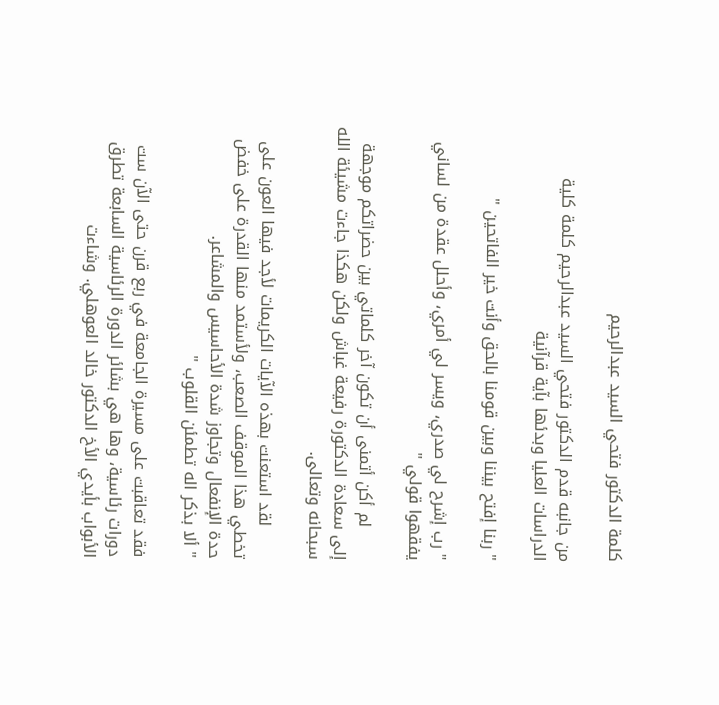كلمة الدكتور فتحي السيد عبدالرحيم

من جانبه قدم الدكتور فتحي السيد عبدالرحيم كلمة كلية الدراسات العليا وبدئها بآية قرآنية

" ربنا إفتح بيننا وبين قومنا بالحق وأنت خير الفاتحين "

" رب إشرح لي صدري، ويسر لي أمري، وأحلل عقدة من لساني يفقهوا قولي "

      لم أكن أتمنى أن تكون آخر كلماتي بين حضراتكم موجهة إلى سعادة الدكتورة رفيعة غباش ولكن هكذا جاءت مشيئة الله سبحانه وتعالى.

      لقد استعنت بهذه الآيات الكريمات لأجد فيها العون على تخطي هذا الموقف الصعب، ولأستمد منها القدرة على خفض حدة الإنفعال وتجاوز شدة الأحاسيس والمشاعر.
" ألا بذكر اله تطمئن القلوب "

فقد تعاقبت على مسيرة الجامعة في ربع قرن حتى الآن ست دورات رئاسية، وها هي بشائر الدورة الرئاسية السابعة تطرق الأبواب بأيدي الأخ الدكتور خالد العوهلي. وشاءت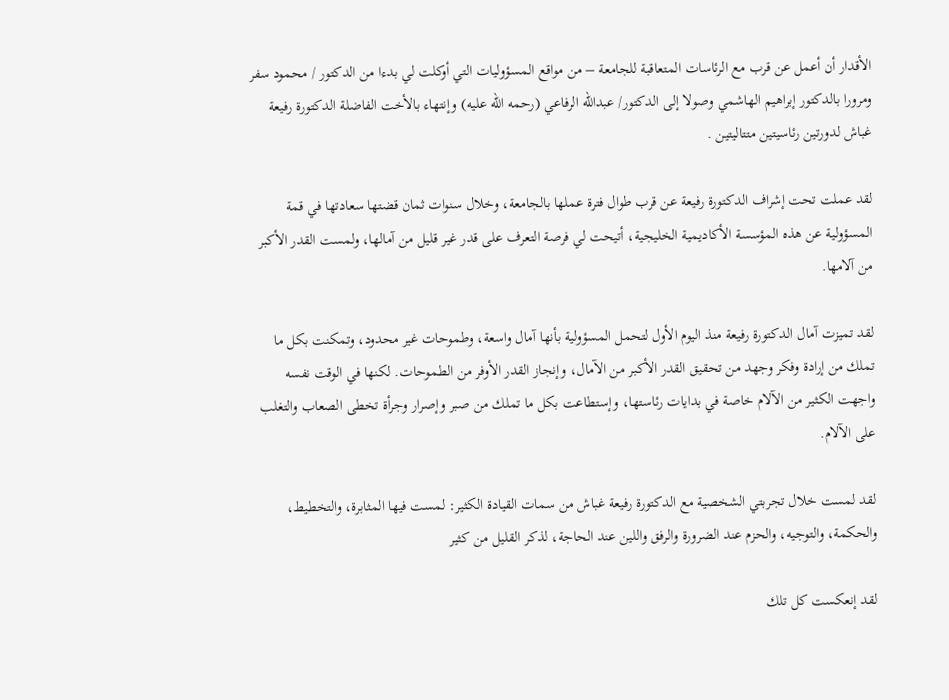الأقدار أن أعمل عن قرب مع الرئاسات المتعاقبة للجامعة – من مواقع المسؤوليات التي أوكلت لي بدءا من الدكتور / محمود سفر ومرورا بالدكتور إبراهيم الهاشمي وصولا إلى الدكتور/ عبدالله الرفاعي (رحمه الله عليه) وإنتهاء بالأخت الفاضلة الدكتورة رفيعة غباش لدورتين رئاسيتين متتاليتين .

لقد عملت تحت إشراف الدكتورة رفيعة عن قرب طوال فترة عملها بالجامعة، وخلال سنوات ثمان قضتها سعادتها في قمة المسؤولية عن هذه المؤسسة الأكاديمية الخليجية، أتيحت لي فرصة التعرف على قدر غير قليل من آمالها، ولمست القدر الأكبر من آلامها.

لقد تميزت آمال الدكتورة رفيعة منذ اليوم الأول لتحمل المسؤولية بأنها آمال واسعة، وطموحات غير محدود، وتمكنت بكل ما تملك من إرادة وفكر وجهد من تحقيق القدر الأكبر من الآمال، وإنجاز القدر الأوفر من الطموحات. لكنها في الوقت نفسه واجهت الكثير من الآلام خاصة في بدايات رئاستها، وإستطاعت بكل ما تملك من صبر وإصرار وجرأة تخطى الصعاب والتغلب على الآلام.

لقد لمست خلال تجربتي الشخصية مع الدكتورة رفيعة غباش من سمات القيادة الكثير: لمست فيها المثابرة، والتخطيط، والحكمة، والتوجيه، والحزم عند الضرورة والرفق واللين عند الحاجة، لذكر القليل من كثير

لقد إنعكست كل تلك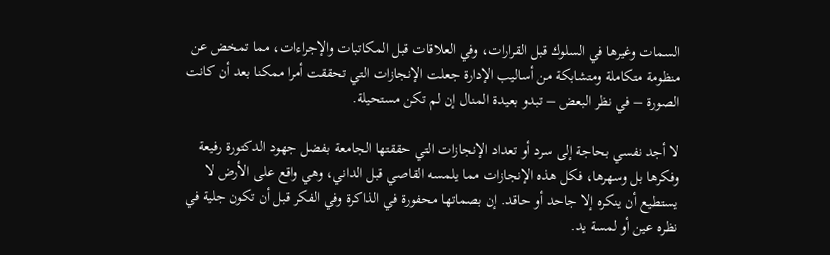السمات وغيرها في السلوك قبل القرارات، وفي العلاقات قبل المكاتبات والإجراءات، مما تمخض عن منظومة متكاملة ومتشابكة من أساليب الإدارة جعلت الإنجازات التي تحققت أمرا ممكنا بعد أن كانت الصورة – في نظر البعض – تبدو بعيدة المنال إن لم تكن مستحيلة.

لا أجد نفسي بحاجة إلى سرد أو تعداد الإنجازات التي حققتها الجامعة بفضل جهود الدكتورة رفيعة وفكرها بل وسهرها، فكل هذه الإنجازات مما يلمسه القاصي قبل الداني، وهي واقع على الأرض لا يستطيع أن ينكره إلا جاحد أو حاقد. إن بصماتها محفورة في الذاكرة وفي الفكر قبل أن تكون جلية في نظره عين أو لمسة يد.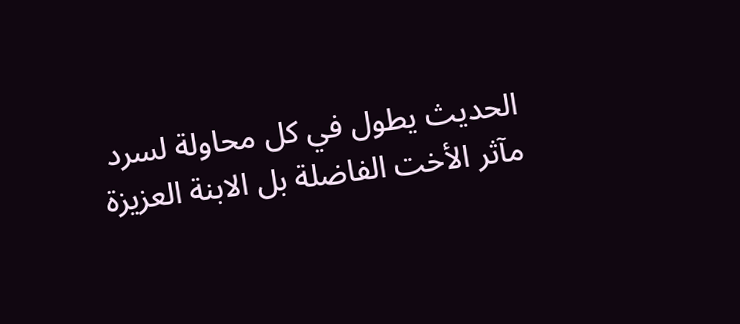الحديث يطول في كل محاولة لسرد مآثر الأخت الفاضلة بل الابنة العزيزة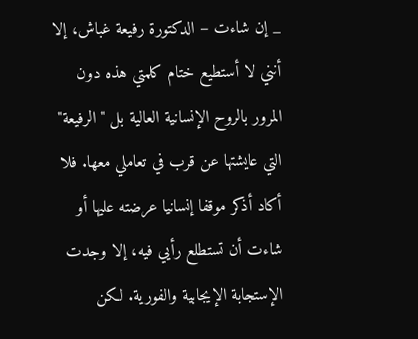_ إن شاءت – الدكتورة رفيعة غباش، إلا أنني لا أستطيع ختام كلمتي هذه دون المرور بالروح الإنسانية العالية بل "الرفيعة" التي عايشتها عن قرب في تعاملي معها. فلا أكاد أذكر موقفا إنسانيا عرضته عليها أو شاءت أن تستطلع رأيي فيه، إلا وجدت الإستجابة الإيجابية والفورية. لكن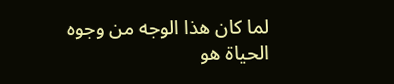لما كان هذا الوجه من وجوه الحياة هو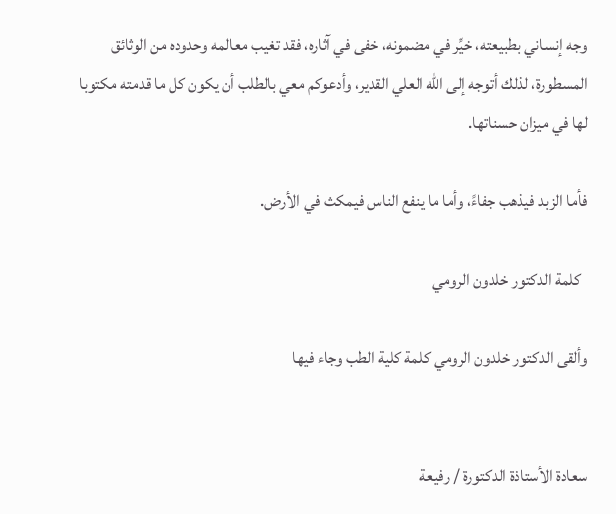وجه إنساني بطبيعته، خيِّر في مضمونه، خفى في آثاره، فقد تغيب معالمه وحدوده من الوثائق المسطورة، لذلك أتوجه إلى الله العلي القدير، وأدعوكم معي بالطلب أن يكون كل ما قدمته مكتوبا لها في ميزان حسناتها.

فأما الزبد فيذهب جفاءً، وأما ما ينفع الناس فيمكث في الأرض.

  كلمة الدكتور خلدون الرومي

وألقى الدكتور خلدون الرومي كلمة كلية الطب وجاء فيها


سعادة الأستاذة الدكتورة / رفيعة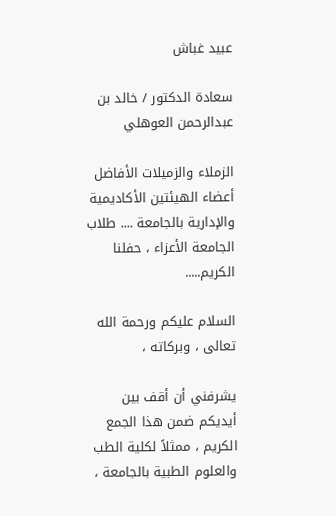عبيد غباش

سعادة الدكتور / خالد بن عبدالرحمن العوهلي

الزملاء والزميلات الأفاضل أعضاء الهيئتين الأكاديمية والإدارية بالجامعة .... طلاب الجامعة الأعزاء ، حفلنا الكريم.....

السلام عليكم ورحمة الله تعالى ، وبركاته ،

يشرفني أن أقف بين أيديكم ضمن هذا الجمع الكريم ، ممثلاً لكلية الطب والعلوم الطبية بالجامعة ،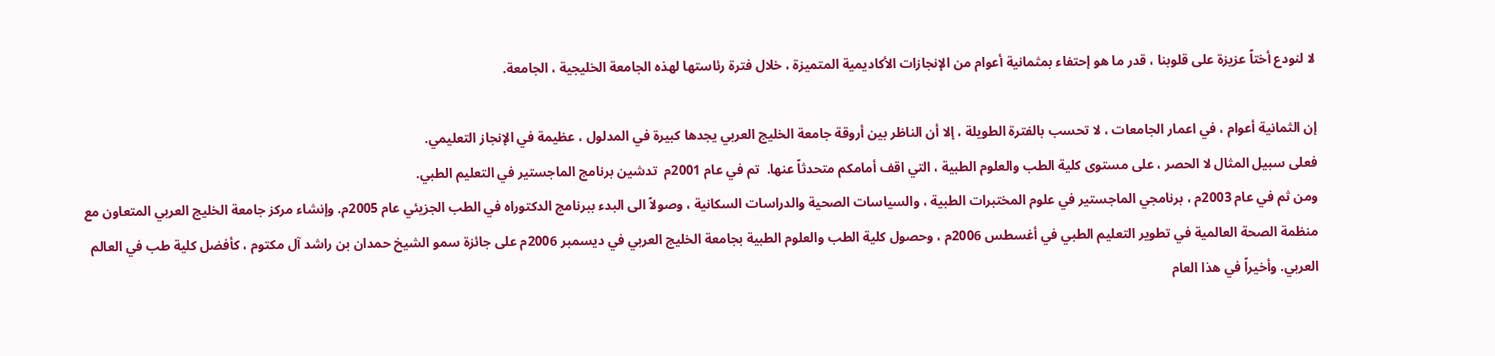لا لنودع أختاً عزيزة على قلوبنا ، قدر ما هو إحتفاء بمثمانية أعوام من الإنجازات الأكاديمية المتميزة ، خلال فترة رئاستها لهذه الجامعة الخليجية ، الجامعة.

إن الثمانية أعوام ، في اعمار الجامعات ، لا تحسب بالفترة الطويلة ، إلا أن الناظر بين أروقة جامعة الخليج العربي يجدها كبيرة في المدلول ، عظيمة في الإنجاز التعليمي.
فعلى سبيل المثال لا الحصر ، على مستوى كلية الطب والعلوم الطبية ، التي اقف أمامكم متحدثاً عنها.  تم في عام 2001م  تدشين برنامج الماجستير في التعليم الطبي.
ومن ثم في عام 2003م ، برنامجي الماجستير في علوم المختبرات الطبية ، والسياسات الصحية والدراسات السكانية ، وصولاً الى البدء ببرنامج الدكتوراه في الطب الجزيئي عام 2005م. وإنشاء مركز جامعة الخليج العربي المتعاون مع منظمة الصحة العالمية في تطوير التعليم الطبي في أغسطس 2006م ، وحصول كلية الطب والعلوم الطبية بجامعة الخليج العربي في ديسمبر 2006م على جائزة سمو الشيخ حمدان بن راشد آل مكتوم ، كأفضل كلية طب في العالم العربي. وأخيراً في هذا العام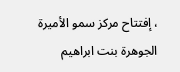، إفتتاح مركز سمو الأميرة الجوهرة بنت ابراهيم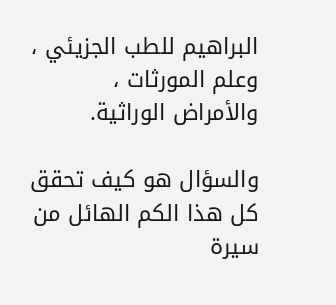البراهيم للطب الجزيئي ، وعلم المورثات ، والأمراض الوراثية.

والسؤال هو كيف تحقق كل هذا الكم الهائل من سيرة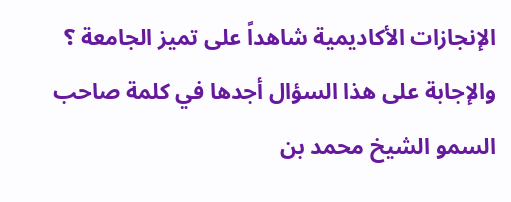الإنجازات الأكاديمية شاهداً على تميز الجامعة ؟ والإجابة على هذا السؤال أجدها في كلمة صاحب السمو الشيخ محمد بن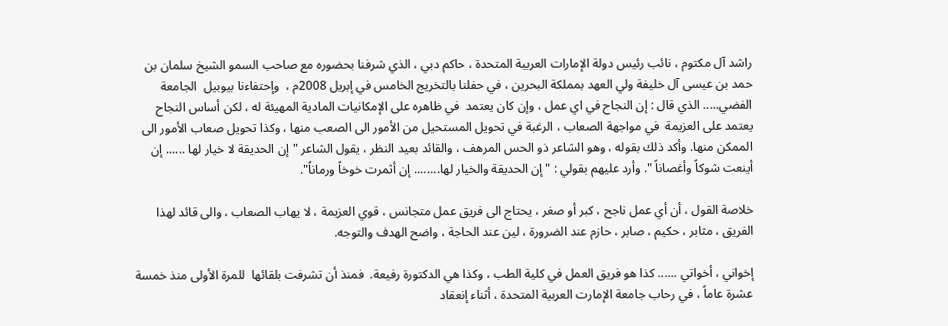راشد آل مكتوم ، نائب رئيس دولة الإمارات العربية المتحدة ، حاكم دبي ، الذي شرفنا بحضوره مع صاحب السمو الشيخ سلمان بن حمد بن عيسى آل خليفة ولي العهد بمملكة البحرين ، في حفلنا بالتخريج الخامس في إبريل 2008م ،  وإحتفاءنا بيوبيل  الجامعة الفضي..... الذي قال : إن النجاح في اي عمل ، وإن كان يعتمد  في ظاهره على الإمكانيات المادية المهيئة له ، لكن أساس النجاح يعتمد على العزيمة  في مواجهة الصعاب ، الرغبة في تحويل المستحيل من الأمور الى الصعب منها ، وكذا تحويل صعاب الأمور الى الممكن منها. وأكد ذلك بقوله ، وهو الشاعر ذو الحس المرهف ، والقائد بعيد النظر ، يقول الشاعر "إن الحديقة لا خيار لها ...... إن أينعت شوكاً وأغصاناً ". وأرد عليهم بقولي : " إن الحديقة والخيار لها........ إن أثمرت خوخاً ورماناً".

خلاصة القول ، أن أي عمل ناجح ، كبر أو صغر ، يحتاج الى فريق عمل متجانس ، قوي العزيمة ، لا يهاب الصعاب ، والى قائد لهذا الفريق ، مثابر ، حكيم ، صابر ، حازم عند الضرورة ، لين عند الحاجة ، واضح الهدف والتوجه.

إخواني ، أخواتي ...... كذا هو فريق العمل في كلية الطب ، وكذا هي الدكتورة رفيعة.  فمنذ أن تشرفت بلقائها  للمرة الأولى منذ خمسة عشرة عاماً ، في رحاب جامعة الإمارت العربية المتحدة ، أثناء إنعقاد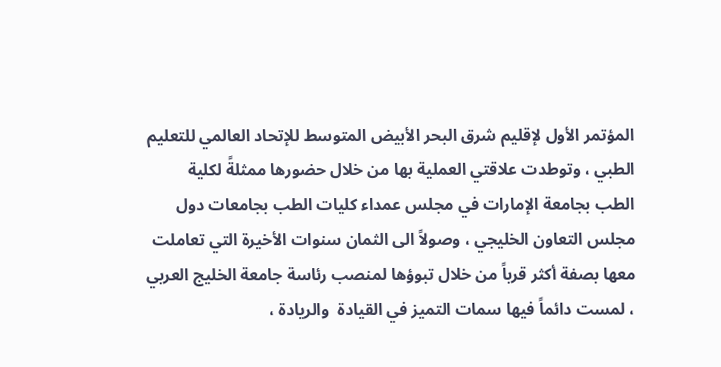المؤتمر الأول لإقليم شرق البحر الأبيض المتوسط للإتحاد العالمي للتعليم الطبي ، وتوطدت علاقتي العملية بها من خلال حضورها ممثلةً لكلية الطب بجامعة الإمارات في مجلس عمداء كليات الطب بجامعات دول مجلس التعاون الخليجي ، وصولاً الى الثمان سنوات الأخيرة التي تعاملت معها بصفة أكثر قرباً من خلال تبوؤها لمنصب رئاسة جامعة الخليج العربي ، لمست دائماً فيها سمات التميز في القيادة  والريادة ،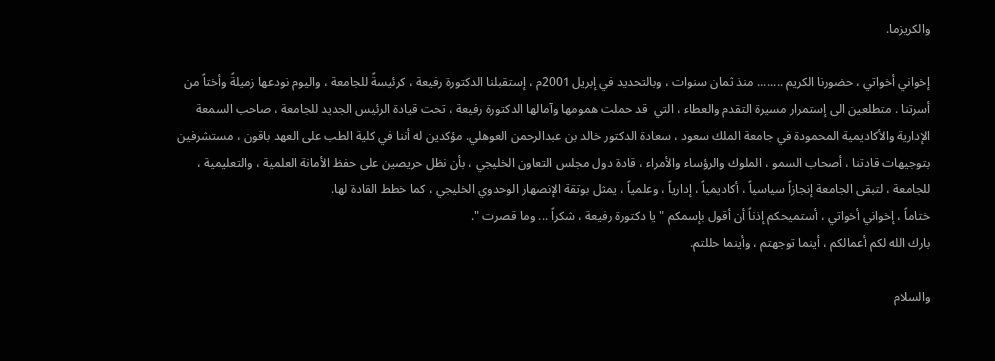والكريزما.

إخواني أخواتي ، حضورنا الكريم ........ منذ ثمان سنوات ، وبالتحديد في إبريل 2001م ، إستقبلنا الدكتورة رفيعة ، كرئيسةً للجامعة ، واليوم نودعها زميلةً وأختاً من أسرتنا . متطلعين الى إستمرار مسيرة التقدم والعطاء ، التي  قد حملت همومها وآمالها الدكتورة رفيعة ، تحت قيادة الرئيس الجديد للجامعة ، صاحب السمعة الإدارية والأكاديمية المحمودة في جامعة الملك سعود ، سعادة الدكتور خالد بن عبدالرحمن العوهلي. مؤكدين له أننا في كلية الطب على العهد باقون ، مستشرفين بتوجيهات قادتنا ، أصحاب السمو ، الملوك والرؤساء والأمراء ، قادة دول مجلس التعاون الخليجي ، بأن نظل حريصين على حفظ الأمانة العلمية ، والتعليمية ، للجامعة ، لتبقى الجامعة إنجازاً سياسياً ، أكاديمياً ، إدارياً ، وعلمياً ، يمثل بوتقة الإنصهار الوحدوي الخليجي ، كما خطط القادة لها.
ختاماً ، إخواني أخواتي ، أستميحكم إذناً أن أقول بإسمكم " يا دكتورة رفيعة ، شكراً ... وما قصرت ".
بارك الله لكم أعمالكم ، أينما توجهتم ، وأينما حللتم.

والسلام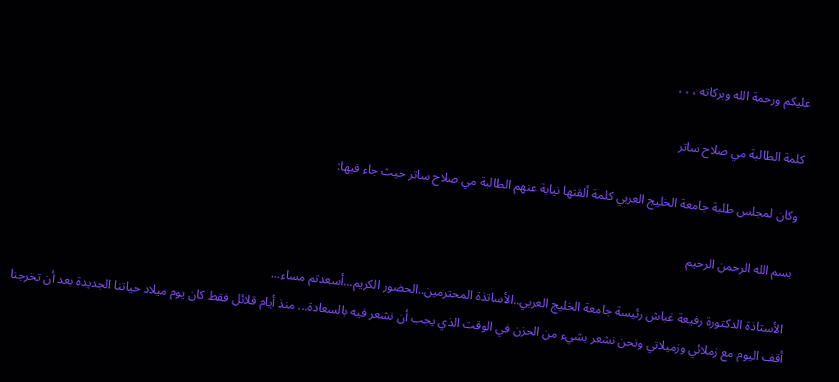عليكم ورحمة الله وبركاته ، ، ،

كلمة الطالبة مي صلاح ساتر

وكان لمجلس طلبة جامعة الخليج العربي كلمة ألقتها نيابة عنهم الطالبة مي صلاح ساتر حيث جاء فيها:

بسم الله الرحمن الرحيم

 الأستاذة الدكتورة رفيعة غباش رئيسة جامعة الخليج العربي..الأساتذة المحترمين..الحضور الكريم...أسعدتم مساء...
أقف اليوم مع زملائي وزميلاتي ونحن نشعر بشيء من الحزن في الوقت الذي يجب أن نشعر فيه بالسعادة... منذ أيام قلائل فقط كان يوم ميلاد حياتنا الجديدة بعد أن تخرجنا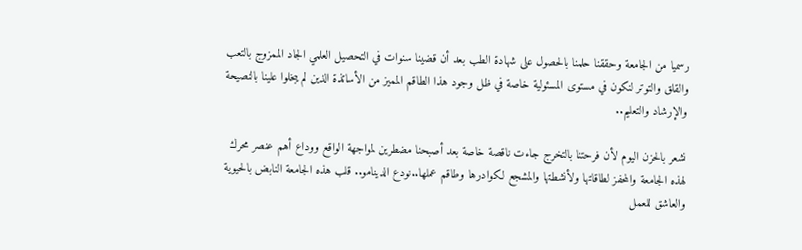رسميا من الجامعة وحققنا حلمنا بالحصول على شهادة الطب بعد أن قضينا سنوات في التحصيل العلمي الجاد الممزوج بالتعب والقلق والتوتر لنكون في مستوى المسئولية خاصة في ظل وجود هذا الطاقم المميز من الأساتذة الذين لم يبخلوا علينا بالنصيحة والإرشاد والتعليم..

نشعر بالحزن اليوم لأن فرحتنا بالتخرج جاءت ناقصة خاصة بعد أصبحنا مضطرين لمواجهة الواقع ووداع أهم عنصر محرك لهذه الجامعة والمحفز لطاقاتها ولأنشطتها والمشجع لكوادرها وطاقم عملها..نودع الدينامو.. قلب هذه الجامعة النابض بالحيوية والعاشق للعمل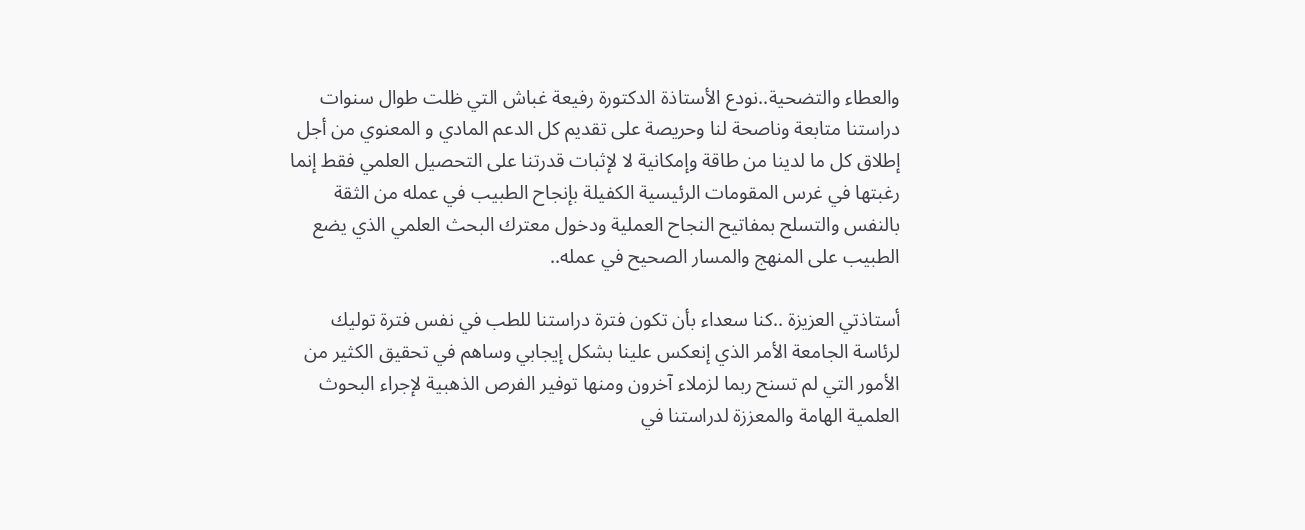والعطاء والتضحية..نودع الأستاذة الدكتورة رفيعة غباش التي ظلت طوال سنوات دراستنا متابعة وناصحة لنا وحريصة على تقديم كل الدعم المادي و المعنوي من أجل إطلاق كل ما لدينا من طاقة وإمكانية لا لإثبات قدرتنا على التحصيل العلمي فقط إنما رغبتها في غرس المقومات الرئيسية الكفيلة بإنجاح الطبيب في عمله من الثقة بالنفس والتسلح بمفاتيح النجاح العملية ودخول معترك البحث العلمي الذي يضع الطبيب على المنهج والمسار الصحيح في عمله..

أستاذتي العزيزة ..كنا سعداء بأن تكون فترة دراستنا للطب في نفس فترة توليك لرئاسة الجامعة الأمر الذي إنعكس علينا بشكل إيجابي وساهم في تحقيق الكثير من الأمور التي لم تسنح ربما لزملاء آخرون ومنها توفير الفرص الذهبية لإجراء البحوث العلمية الهامة والمعززة لدراستنا في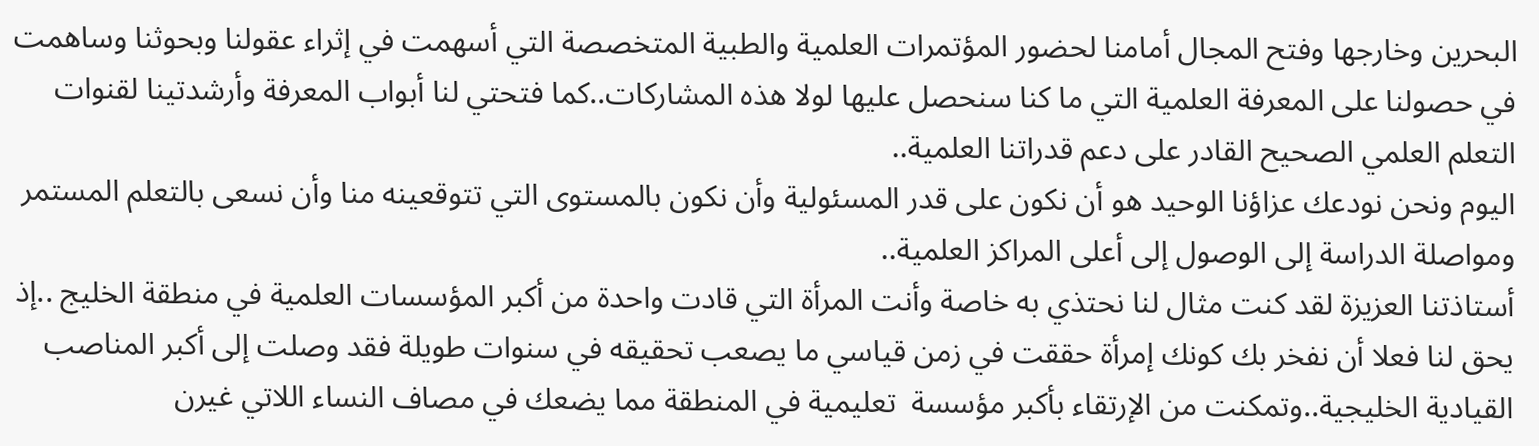البحرين وخارجها وفتح المجال أمامنا لحضور المؤتمرات العلمية والطبية المتخصصة التي أسهمت في إثراء عقولنا وبحوثنا وساهمت في حصولنا على المعرفة العلمية التي ما كنا سنحصل عليها لولا هذه المشاركات..كما فتحتي لنا أبواب المعرفة وأرشدتينا لقنوات التعلم العلمي الصحيح القادر على دعم قدراتنا العلمية..
اليوم ونحن نودعك عزاؤنا الوحيد هو أن نكون على قدر المسئولية وأن نكون بالمستوى التي تتوقعينه منا وأن نسعى بالتعلم المستمر ومواصلة الدراسة إلى الوصول إلى أعلى المراكز العلمية..
أستاذتنا العزيزة لقد كنت مثال لنا نحتذي به خاصة وأنت المرأة التي قادت واحدة من أكبر المؤسسات العلمية في منطقة الخليج ..إذ يحق لنا فعلا أن نفخر بك كونك إمرأة حققت في زمن قياسي ما يصعب تحقيقه في سنوات طويلة فقد وصلت إلى أكبر المناصب القيادية الخليجية..وتمكنت من الإرتقاء بأكبر مؤسسة  تعليمية في المنطقة مما يضعك في مصاف النساء اللاتي غيرن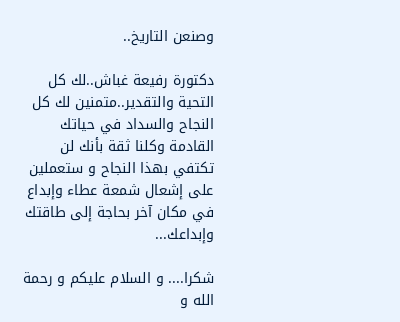وصنعن التاريخ..

دكتورة رفيعة غباش..لك كل التحية والتقدير..متمنين لك كل النجاح والسداد في حياتك القادمة وكلنا ثقة بأنك لن تكتفي بهذا النجاح و ستعملين على إشعال شمعة عطاء وإبداع في مكان آخر بحاجة إلى طاقتك وإبداعك...

شكرا.... و السلام عليكم و رحمة الله و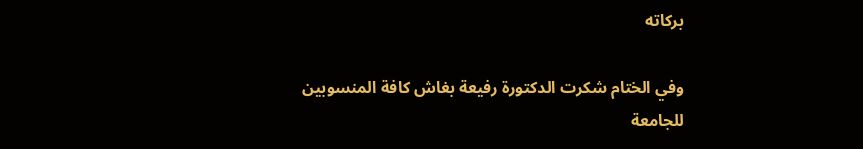بركاته

وفي الختام شكرت الدكتورة رفيعة بغاش كافة المنسوبين للجامعة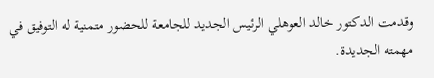وقدمت الدكتور خالد العوهلي الرئيس الجديد للجامعة للحضور متمنية له التوفيق في مهمته الجديدة.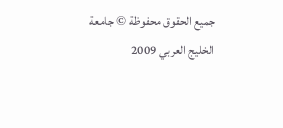جميع الحقوق محفوظة © جامعة الخليج العربي 2009